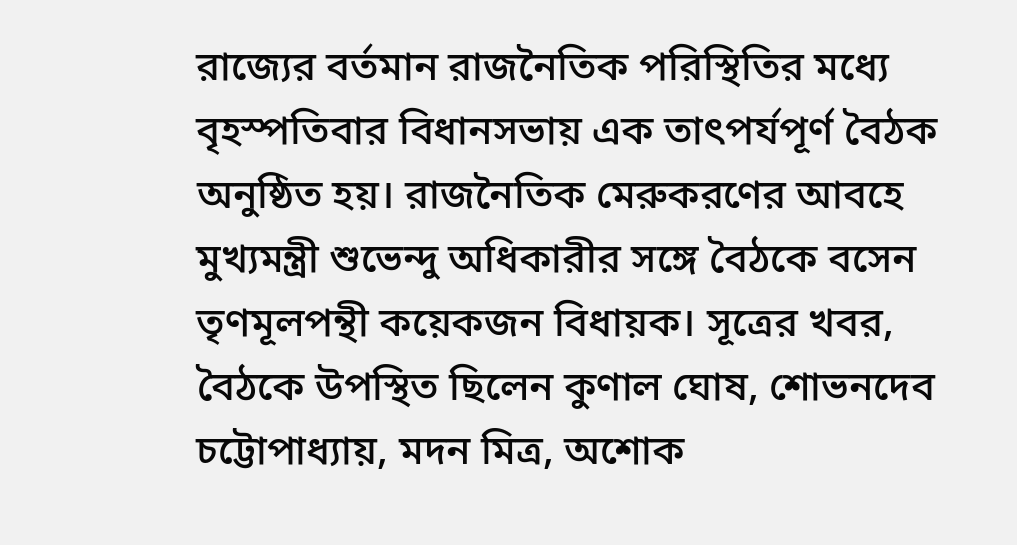রাজ্যের বর্তমান রাজনৈতিক পরিস্থিতির মধ্যে বৃহস্পতিবার বিধানসভায় এক তাৎপর্যপূর্ণ বৈঠক অনুষ্ঠিত হয়। রাজনৈতিক মেরুকরণের আবহে মুখ্যমন্ত্রী শুভেন্দু অধিকারীর সঙ্গে বৈঠকে বসেন তৃণমূলপন্থী কয়েকজন বিধায়ক। সূত্রের খবর, বৈঠকে উপস্থিত ছিলেন কুণাল ঘোষ, শোভনদেব চট্টোপাধ্যায়, মদন মিত্র, অশোক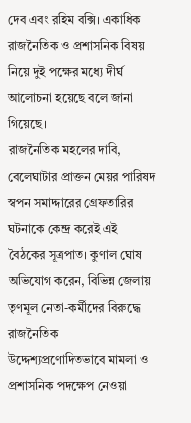দেব এবং রহিম বক্সি। একাধিক রাজনৈতিক ও প্রশাসনিক বিষয় নিয়ে দুই পক্ষের মধ্যে দীর্ঘ আলোচনা হয়েছে বলে জানা গিয়েছে।
রাজনৈতিক মহলের দাবি, বেলেঘাটার প্রাক্তন মেয়র পারিষদ স্বপন সমাদ্দারের গ্রেফতারির ঘটনাকে কেন্দ্র করেই এই বৈঠকের সূত্রপাত। কুণাল ঘোষ অভিযোগ করেন, বিভিন্ন জেলায় তৃণমূল নেতা-কর্মীদের বিরুদ্ধে রাজনৈতিক উদ্দেশ্যপ্রণোদিতভাবে মামলা ও প্রশাসনিক পদক্ষেপ নেওয়া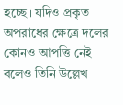হচ্ছে। যদিও প্রকৃত অপরাধের ক্ষেত্রে দলের কোনও আপত্তি নেই বলেও তিনি উল্লেখ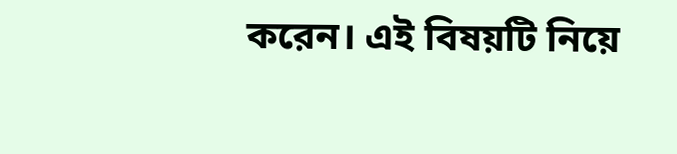করেন। এই বিষয়টি নিয়ে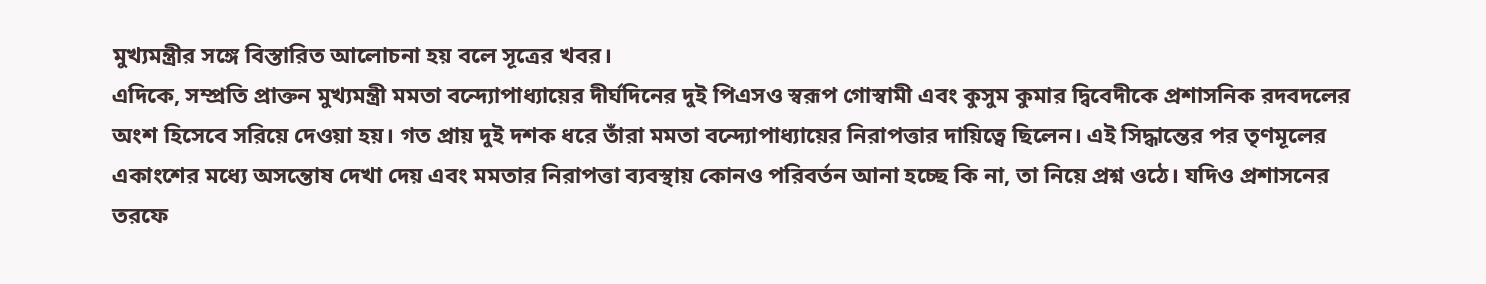মুখ্যমন্ত্রীর সঙ্গে বিস্তারিত আলোচনা হয় বলে সূত্রের খবর।
এদিকে, সম্প্রতি প্রাক্তন মুখ্যমন্ত্রী মমতা বন্দ্যোপাধ্যায়ের দীর্ঘদিনের দুই পিএসও স্বরূপ গোস্বামী এবং কুসুম কুমার দ্বিবেদীকে প্রশাসনিক রদবদলের অংশ হিসেবে সরিয়ে দেওয়া হয়। গত প্রায় দুই দশক ধরে তাঁরা মমতা বন্দ্যোপাধ্যায়ের নিরাপত্তার দায়িত্বে ছিলেন। এই সিদ্ধান্তের পর তৃণমূলের একাংশের মধ্যে অসন্তোষ দেখা দেয় এবং মমতার নিরাপত্তা ব্যবস্থায় কোনও পরিবর্তন আনা হচ্ছে কি না, তা নিয়ে প্রশ্ন ওঠে। যদিও প্রশাসনের তরফে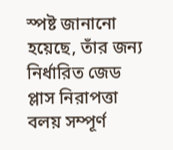স্পষ্ট জানানো হয়েছে, তাঁর জন্য নির্ধারিত জেড প্লাস নিরাপত্তা বলয় সম্পূর্ণ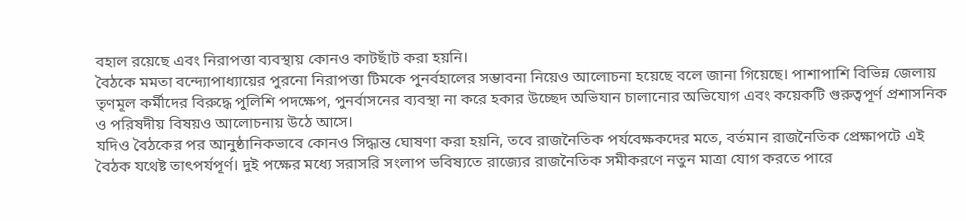বহাল রয়েছে এবং নিরাপত্তা ব্যবস্থায় কোনও কাটছাঁট করা হয়নি।
বৈঠকে মমতা বন্দ্যোপাধ্যায়ের পুরনো নিরাপত্তা টিমকে পুনর্বহালের সম্ভাবনা নিয়েও আলোচনা হয়েছে বলে জানা গিয়েছে। পাশাপাশি বিভিন্ন জেলায় তৃণমূল কর্মীদের বিরুদ্ধে পুলিশি পদক্ষেপ, পুনর্বাসনের ব্যবস্থা না করে হকার উচ্ছেদ অভিযান চালানোর অভিযোগ এবং কয়েকটি গুরুত্বপূর্ণ প্রশাসনিক ও পরিষদীয় বিষয়ও আলোচনায় উঠে আসে।
যদিও বৈঠকের পর আনুষ্ঠানিকভাবে কোনও সিদ্ধান্ত ঘোষণা করা হয়নি, তবে রাজনৈতিক পর্যবেক্ষকদের মতে, বর্তমান রাজনৈতিক প্রেক্ষাপটে এই বৈঠক যথেষ্ট তাৎপর্যপূর্ণ। দুই পক্ষের মধ্যে সরাসরি সংলাপ ভবিষ্যতে রাজ্যের রাজনৈতিক সমীকরণে নতুন মাত্রা যোগ করতে পারে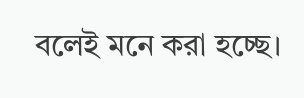বলেই মনে করা হচ্ছে।